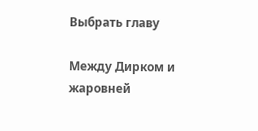Выбрать главу

Между Дирком и жаровней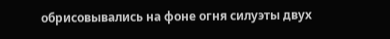обрисовывались на фоне огня силуэты двух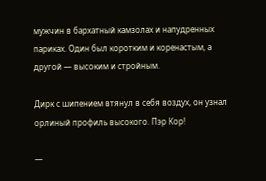мужчин в бархатный камзолах и напудренных париках. Один был коротким и коренастым, а другой — высоким и стройным.

Дирк с шипением втянул в себя воздух, он узнал орлиный профиль высокого. Пэр Кор!

—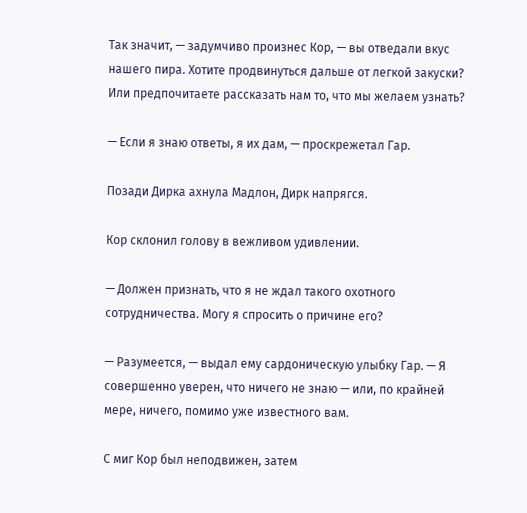Так значит, — задумчиво произнес Кор, — вы отведали вкус нашего пира. Хотите продвинуться дальше от легкой закуски? Или предпочитаете рассказать нам то, что мы желаем узнать?

— Если я знаю ответы, я их дам, — проскрежетал Гар.

Позади Дирка ахнула Мадлон, Дирк напрягся.

Кор склонил голову в вежливом удивлении.

— Должен признать, что я не ждал такого охотного сотрудничества. Могу я спросить о причине его?

— Разумеется, — выдал ему сардоническую улыбку Гар. — Я совершенно уверен, что ничего не знаю — или, по крайней мере, ничего, помимо уже известного вам.

С миг Кор был неподвижен, затем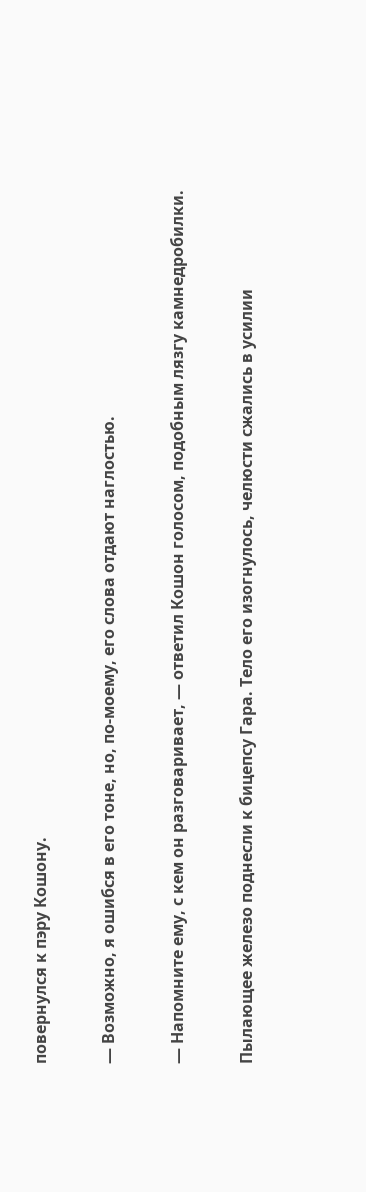повернулся к пэру Кошону.

— Возможно, я ошибся в его тоне, но, по-моему, его слова отдают наглостью.

— Напомните ему, с кем он разговаривает, — ответил Кошон голосом, подобным лязгу камнедробилки.

Пылающее железо поднесли к бицепсу Гара. Тело его изогнулось, челюсти сжались в усилии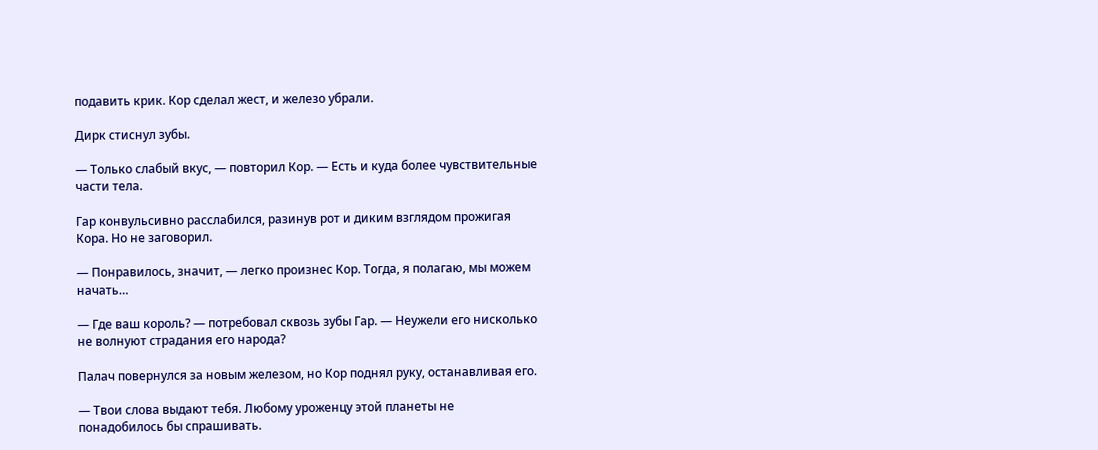подавить крик. Кор сделал жест, и железо убрали.

Дирк стиснул зубы.

— Только слабый вкус, — повторил Кор. — Есть и куда более чувствительные части тела.

Гар конвульсивно расслабился, разинув рот и диким взглядом прожигая Кора. Но не заговорил.

— Понравилось, значит, — легко произнес Кор. Тогда, я полагаю, мы можем начать…

— Где ваш король? — потребовал сквозь зубы Гар. — Неужели его нисколько не волнуют страдания его народа?

Палач повернулся за новым железом, но Кор поднял руку, останавливая его.

— Твои слова выдают тебя. Любому уроженцу этой планеты не понадобилось бы спрашивать.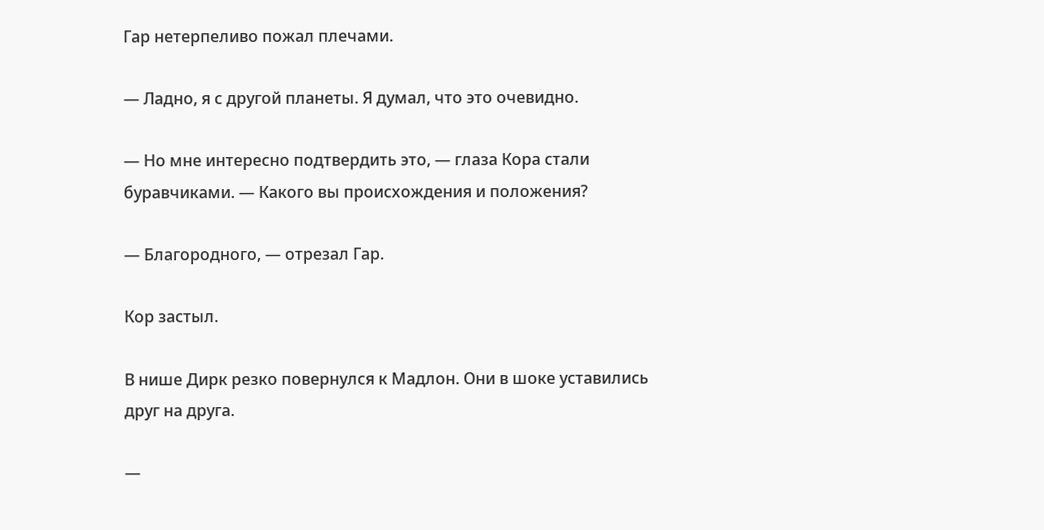Гар нетерпеливо пожал плечами.

— Ладно, я с другой планеты. Я думал, что это очевидно.

— Но мне интересно подтвердить это, — глаза Кора стали буравчиками. — Какого вы происхождения и положения?

— Благородного, — отрезал Гар.

Кор застыл.

В нише Дирк резко повернулся к Мадлон. Они в шоке уставились друг на друга.

—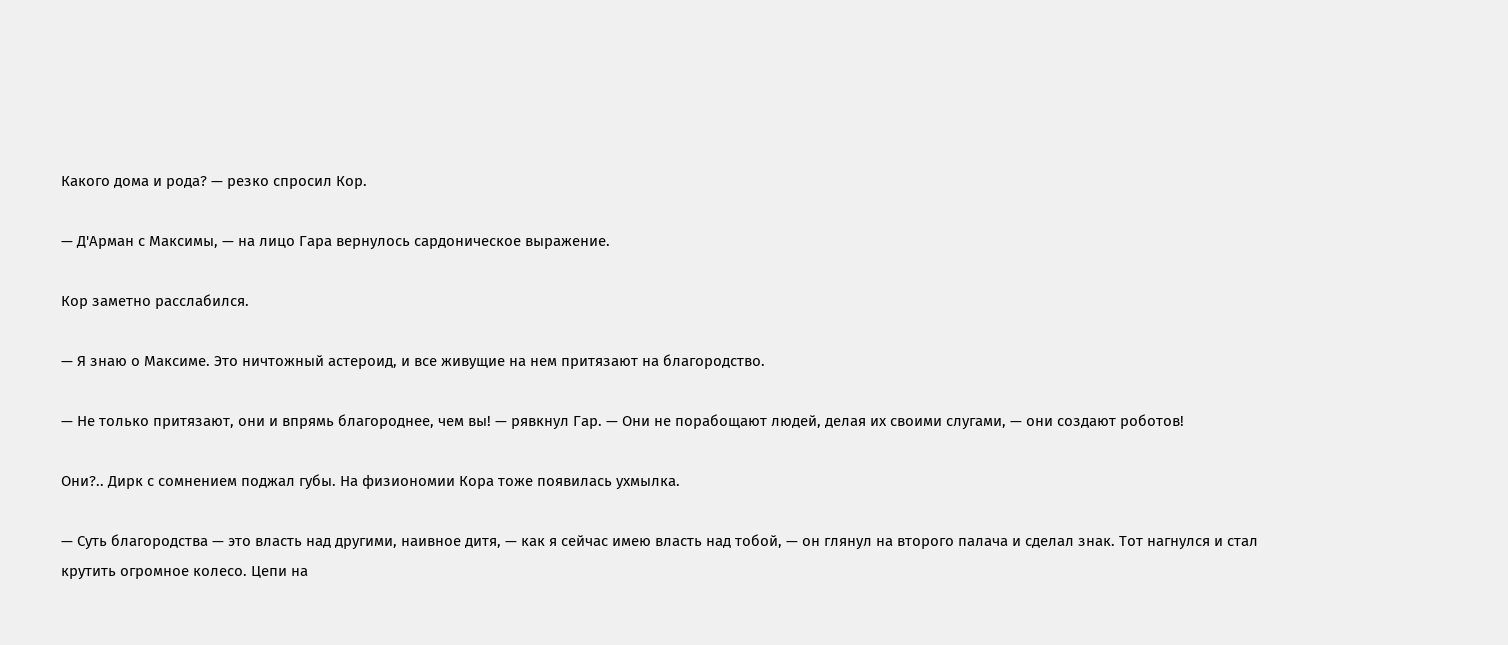Какого дома и рода? — резко спросил Кор.

— Д'Арман с Максимы, — на лицо Гара вернулось сардоническое выражение.

Кор заметно расслабился.

— Я знаю о Максиме. Это ничтожный астероид, и все живущие на нем притязают на благородство.

— Не только притязают, они и впрямь благороднее, чем вы! — рявкнул Гар. — Они не порабощают людей, делая их своими слугами, — они создают роботов!

Они?.. Дирк с сомнением поджал губы. На физиономии Кора тоже появилась ухмылка.

— Суть благородства — это власть над другими, наивное дитя, — как я сейчас имею власть над тобой, — он глянул на второго палача и сделал знак. Тот нагнулся и стал крутить огромное колесо. Цепи на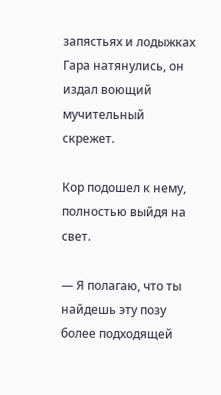запястьях и лодыжках Гара натянулись, он издал воющий мучительный скрежет.

Кор подошел к нему, полностью выйдя на свет.

— Я полагаю, что ты найдешь эту позу более подходящей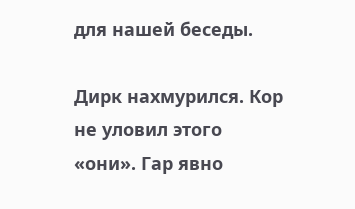для нашей беседы.

Дирк нахмурился. Кор не уловил этого «они». Гар явно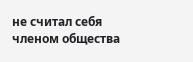не считал себя членом общества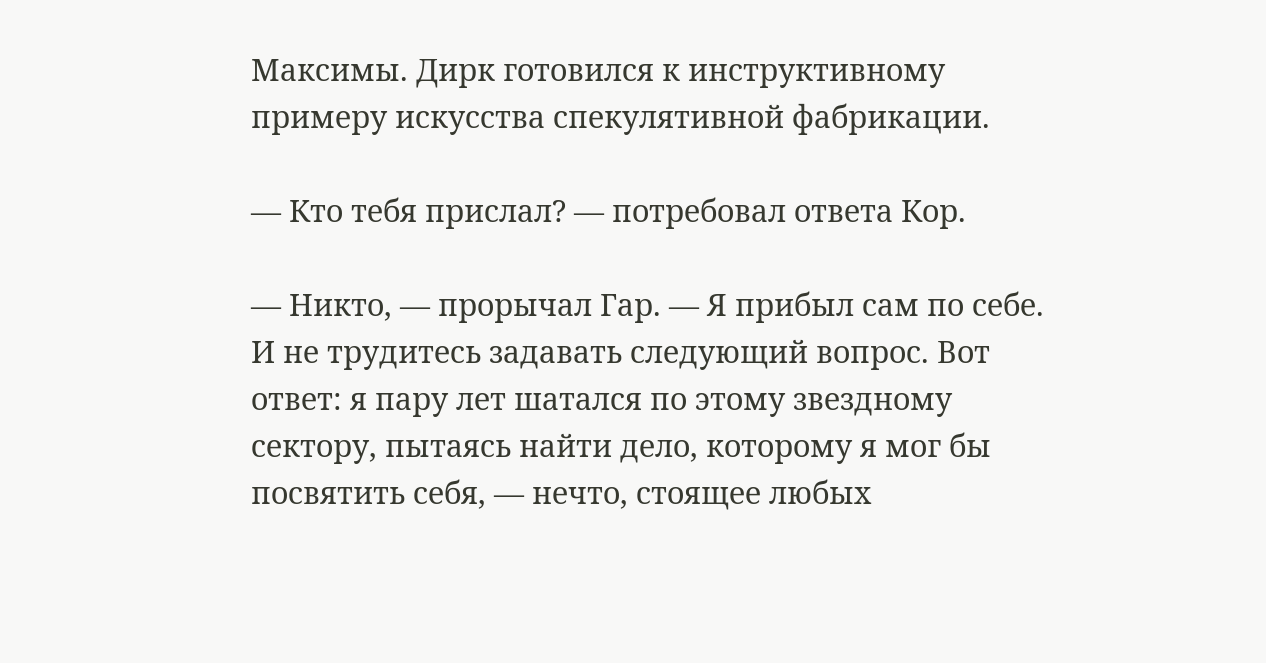Максимы. Дирк готовился к инструктивному примеру искусства спекулятивной фабрикации.

— Кто тебя прислал? — потребовал ответа Кор.

— Никто, — прорычал Гар. — Я прибыл сам по себе. И не трудитесь задавать следующий вопрос. Вот ответ: я пару лет шатался по этому звездному сектору, пытаясь найти дело, которому я мог бы посвятить себя, — нечто, стоящее любых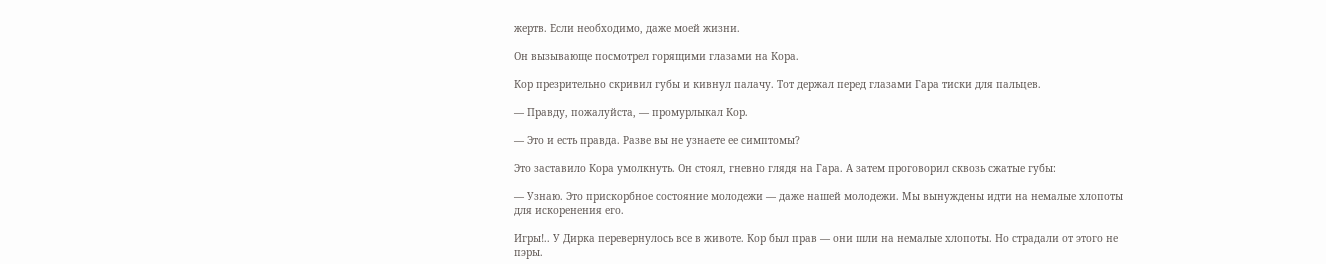жертв. Если необходимо, даже моей жизни.

Он вызывающе посмотрел горящими глазами на Кора.

Кор презрительно скривил губы и кивнул палачу. Тот держал перед глазами Гара тиски для пальцев.

— Правду, пожалуйста, — промурлыкал Кор.

— Это и есть правда. Разве вы не узнаете ее симптомы?

Это заставило Кора умолкнуть. Он стоял, гневно глядя на Гара. А затем проговорил сквозь сжатые губы:

— Узнаю. Это прискорбное состояние молодежи — даже нашей молодежи. Мы вынуждены идти на немалые хлопоты для искоренения его.

Игры!.. У Дирка перевернулось все в животе. Кор был прав — они шли на немалые хлопоты. Но страдали от этого не пэры.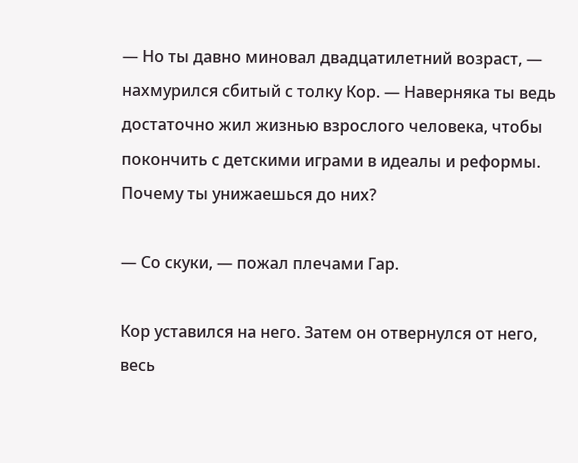— Но ты давно миновал двадцатилетний возраст, — нахмурился сбитый с толку Кор. — Наверняка ты ведь достаточно жил жизнью взрослого человека, чтобы покончить с детскими играми в идеалы и реформы. Почему ты унижаешься до них?

— Со скуки, — пожал плечами Гар.

Кор уставился на него. Затем он отвернулся от него, весь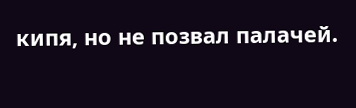кипя, но не позвал палачей.